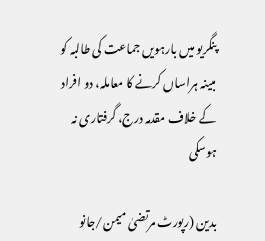پنگریو میں بارہویں جماعت کی طالبہ کو مبینہ ہراساں کرنے کا معاملہ، دو افراد کے خلاف مقدمہ درج، گرفتاری نہ ہوسکی

بدین (رپورٹ مرتضیٰ میمن/جانو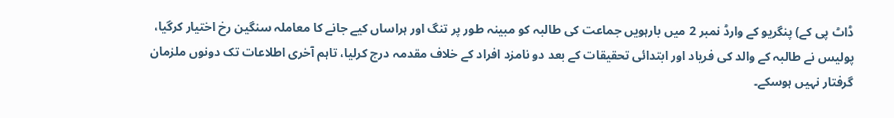ڈاٹ پی کے) پنگریو کے وارڈ نمبر 2 میں بارہویں جماعت کی طالبہ کو مبینہ طور پر تنگ اور ہراساں کیے جانے کا معاملہ سنگین رخ اختیار کرگیا، پولیس نے طالبہ کے والد کی فریاد اور ابتدائی تحقیقات کے بعد دو نامزد افراد کے خلاف مقدمہ درج کرلیا، تاہم آخری اطلاعات تک دونوں ملزمان گرفتار نہیں ہوسکے۔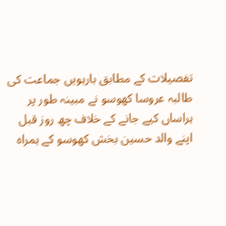تفصیلات کے مطابق بارہویں جماعت کی طالبہ عروسا کھوسو نے مبینہ طور پر ہراساں کیے جانے کے خلاف چھ روز قبل اپنے والد حسین بخش کھوسو کے ہمراہ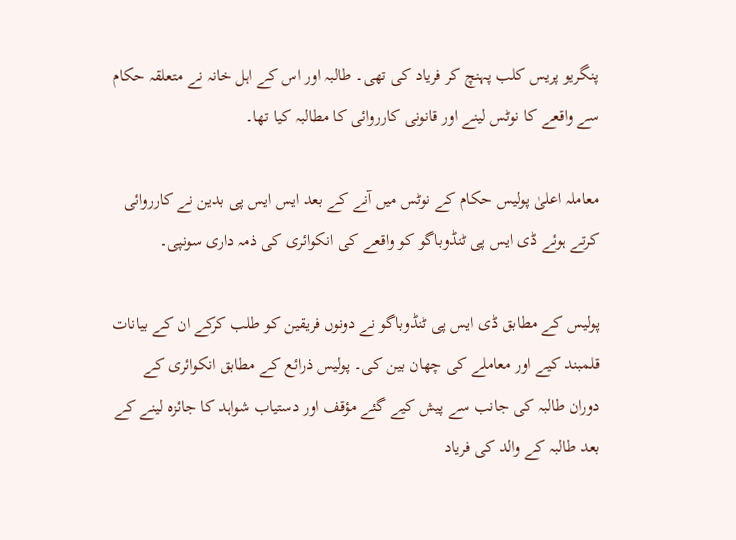پنگریو پریس کلب پہنچ کر فریاد کی تھی۔ طالبہ اور اس کے اہل خانہ نے متعلقہ حکام سے واقعے کا نوٹس لینے اور قانونی کارروائی کا مطالبہ کیا تھا۔

معاملہ اعلیٰ پولیس حکام کے نوٹس میں آنے کے بعد ایس ایس پی بدین نے کارروائی کرتے ہوئے ڈی ایس پی ٹنڈوباگو کو واقعے کی انکوائری کی ذمہ داری سونپی۔

پولیس کے مطابق ڈی ایس پی ٹنڈوباگو نے دونوں فریقین کو طلب کرکے ان کے بیانات قلمبند کیے اور معاملے کی چھان بین کی۔ پولیس ذرائع کے مطابق انکوائری کے دوران طالبہ کی جانب سے پیش کیے گئے مؤقف اور دستیاب شواہد کا جائزہ لینے کے بعد طالبہ کے والد کی فریاد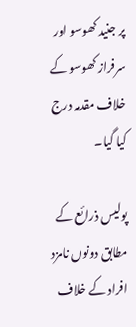پر جنید کھوسو اور سرفراز کھوسو کے خلاف مقدمہ درج کیا گیا۔

پولیس ذرائع کے مطابق دونوں نامزد افراد کے خلاف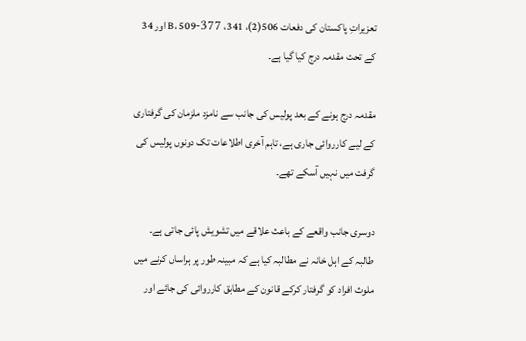تعزیراتِ پاکستان کی دفعات 506(2)، 341، 377-B، 509 اور 34 کے تحت مقدمہ درج کیا گیا ہے۔

مقدمہ درج ہونے کے بعد پولیس کی جانب سے نامزد ملزمان کی گرفتاری کے لیے کارروائی جاری ہے، تاہم آخری اطلاعات تک دونوں پولیس کی گرفت میں نہیں آسکے تھے۔

دوسری جانب واقعے کے باعث علاقے میں تشویش پائی جاتی ہے۔ طالبہ کے اہل خانہ نے مطالبہ کیا ہے کہ مبینہ طور پر ہراساں کرنے میں ملوث افراد کو گرفتار کرکے قانون کے مطابق کارروائی کی جائے اور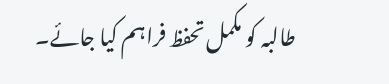طالبہ کو مکمل تحفظ فراہم کیا جائے۔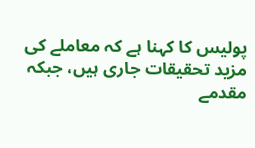پولیس کا کہنا ہے کہ معاملے کی مزید تحقیقات جاری ہیں، جبکہ مقدمے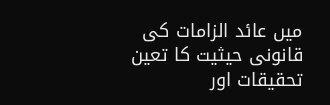میں عائد الزامات کی قانونی حیثیت کا تعین تحقیقات اور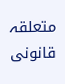متعلقہ قانونی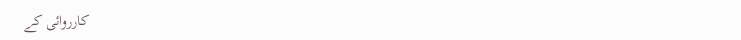کارروائی کے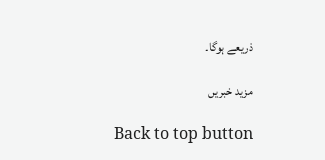ذریعے ہوگا۔

مزید خبریں

Back to top button